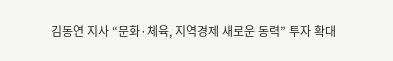김동연 지사 “문화·체육, 지역경제 새로운 동력” 투자 확대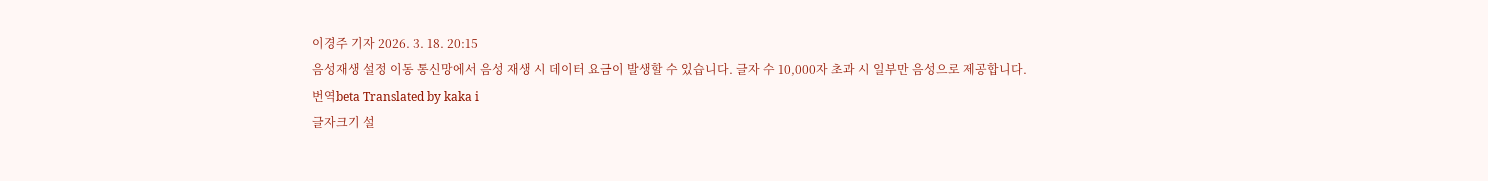이경주 기자 2026. 3. 18. 20:15
음성재생 설정 이동 통신망에서 음성 재생 시 데이터 요금이 발생할 수 있습니다. 글자 수 10,000자 초과 시 일부만 음성으로 제공합니다.
번역beta Translated by kaka i
글자크기 설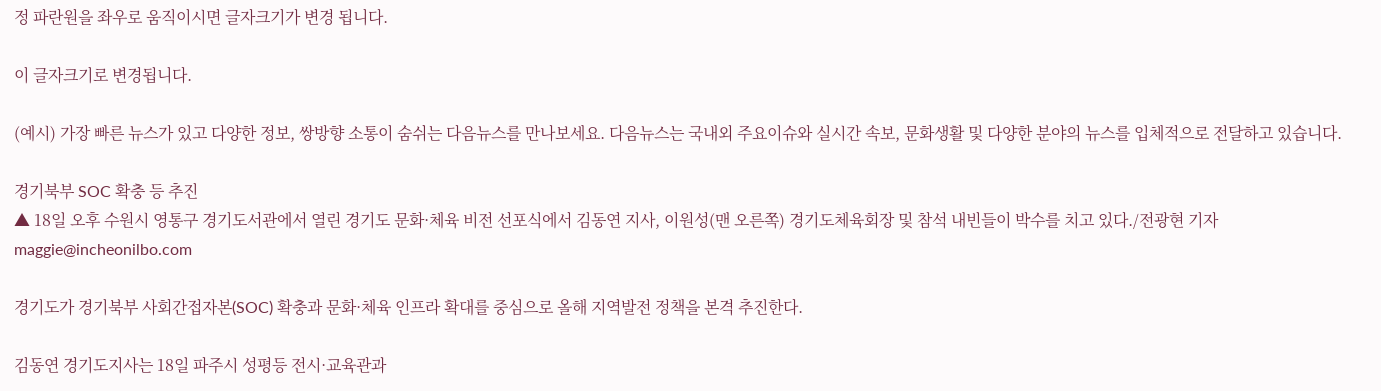정 파란원을 좌우로 움직이시면 글자크기가 변경 됩니다.

이 글자크기로 변경됩니다.

(예시) 가장 빠른 뉴스가 있고 다양한 정보, 쌍방향 소통이 숨쉬는 다음뉴스를 만나보세요. 다음뉴스는 국내외 주요이슈와 실시간 속보, 문화생활 및 다양한 분야의 뉴스를 입체적으로 전달하고 있습니다.

경기북부 SOC 확충 등 추진
▲ 18일 오후 수원시 영통구 경기도서관에서 열린 경기도 문화·체육 비전 선포식에서 김동연 지사, 이원성(맨 오른쪽) 경기도체육회장 및 참석 내빈들이 박수를 치고 있다./전광현 기자 maggie@incheonilbo.com

경기도가 경기북부 사회간접자본(SOC) 확충과 문화·체육 인프라 확대를 중심으로 올해 지역발전 정책을 본격 추진한다.

김동연 경기도지사는 18일 파주시 성평등 전시·교육관과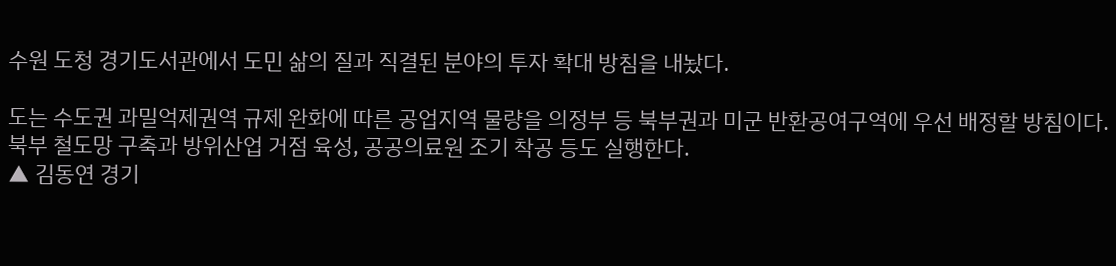수원 도청 경기도서관에서 도민 삶의 질과 직결된 분야의 투자 확대 방침을 내놨다.

도는 수도권 과밀억제권역 규제 완화에 따른 공업지역 물량을 의정부 등 북부권과 미군 반환공여구역에 우선 배정할 방침이다. 북부 철도망 구축과 방위산업 거점 육성, 공공의료원 조기 착공 등도 실행한다.
▲ 김동연 경기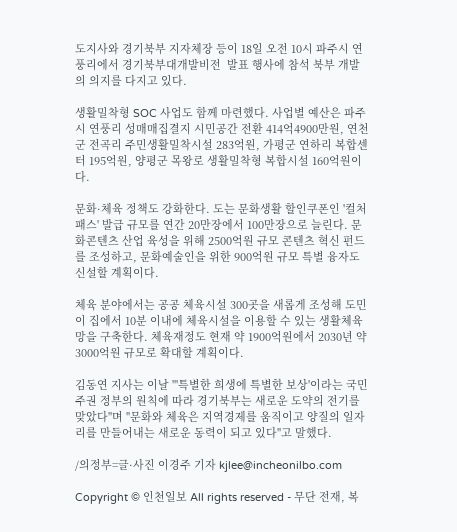도지사와 경기북부 지자체장 등이 18일 오전 10시 파주시 연풍리에서 경기북부대개발비전  발표 행사에 참석 북부 개발의 의지를 다지고 있다.

생활밀착형 SOC 사업도 함께 마련했다. 사업별 예산은 파주시 연풍리 성매매집결지 시민공간 전환 414억4900만원, 연천군 전곡리 주민생활밀착시설 283억원, 가평군 연하리 복합센터 195억원, 양평군 목왕로 생활밀착형 복합시설 160억원이다.

문화·체육 정책도 강화한다. 도는 문화생활 할인쿠폰인 '컬처패스' 발급 규모를 연간 20만장에서 100만장으로 늘린다. 문화콘텐츠 산업 육성을 위해 2500억원 규모 콘텐츠 혁신 펀드를 조성하고, 문화예술인을 위한 900억원 규모 특별 융자도 신설할 계획이다.

체육 분야에서는 공공 체육시설 300곳을 새롭게 조성해 도민이 집에서 10분 이내에 체육시설을 이용할 수 있는 생활체육망을 구축한다. 체육재정도 현재 약 1900억원에서 2030년 약 3000억원 규모로 확대할 계획이다.

김동연 지사는 이날 "'특별한 희생에 특별한 보상'이라는 국민주권 정부의 원칙에 따라 경기북부는 새로운 도약의 전기를 맞았다"며 "문화와 체육은 지역경제를 움직이고 양질의 일자리를 만들어내는 새로운 동력이 되고 있다"고 말했다.

/의정부=글·사진 이경주 기자 kjlee@incheonilbo.com

Copyright © 인천일보 All rights reserved - 무단 전재, 복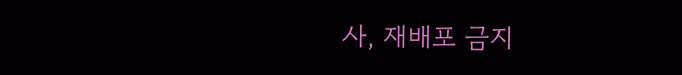사, 재배포 금지